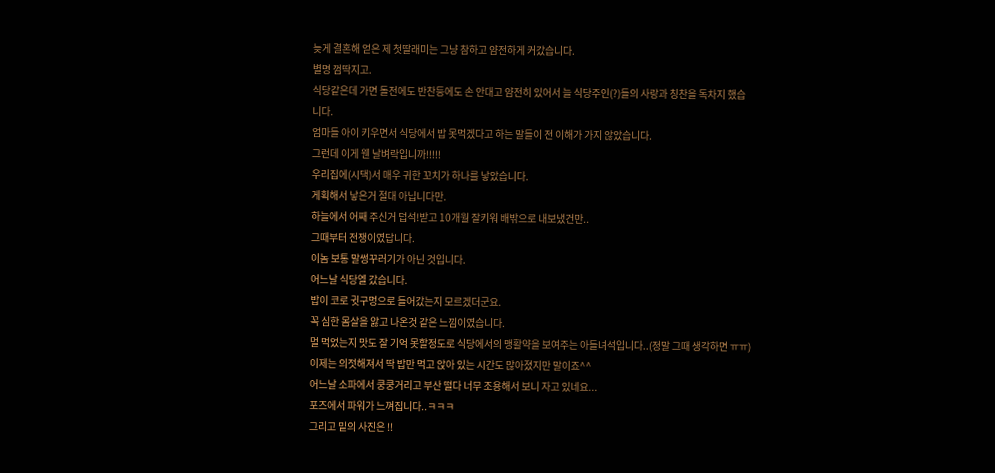늦게 결혼해 얻은 제 첫딸래미는 그냥 참하고 얌전하게 커갔습니다.
별명 껌딱지고.
식당같은데 가면 돌전에도 반찬등에도 손 안대고 얌전히 있어서 늘 식당주인(?)들의 사랑과 칭찬을 독차지 했습
니다.
엄마들 아이 키우면서 식당에서 밥 못먹겠다고 하는 말들이 전 이해가 가지 않았습니다.
그런데 이게 웬 날벼락입니까!!!!!
우리집에(시댁)서 매우 귀한 꼬치가 하나를 낳았습니다.
게획해서 낳은거 절대 아닙니다만.
하늘에서 어째 주신거 덥석!받고 10개월 잘키워 배밖으로 내보냈건만..
그때부터 전쟁이였답니다.
이놈 보통 말썽꾸러기가 아닌 것입니다.
어느날 식당엘 갔습니다.
밥이 코로 귓구멍으로 들어갔는지 모르겠더군요.
꼭 심한 몸살을 앓고 나온것 같은 느낌이였습니다.
멀 먹었는지 맛도 잘 기억 못할정도로 식당에서의 맹활약을 보여주는 아들녀석입니다..(정말 그때 생각하면 ㅠㅠ)
이제는 의젓해져서 딱 밥만 먹고 앉아 있는 시간도 많아졌지만 말이죠^^
어느날 소파에서 쿵쿵거리고 부산 떨다 너무 조용해서 보니 자고 있네요...
포즈에서 파워가 느껴집니다..ㅋㅋㅋ
그리고 밑의 사진은 !!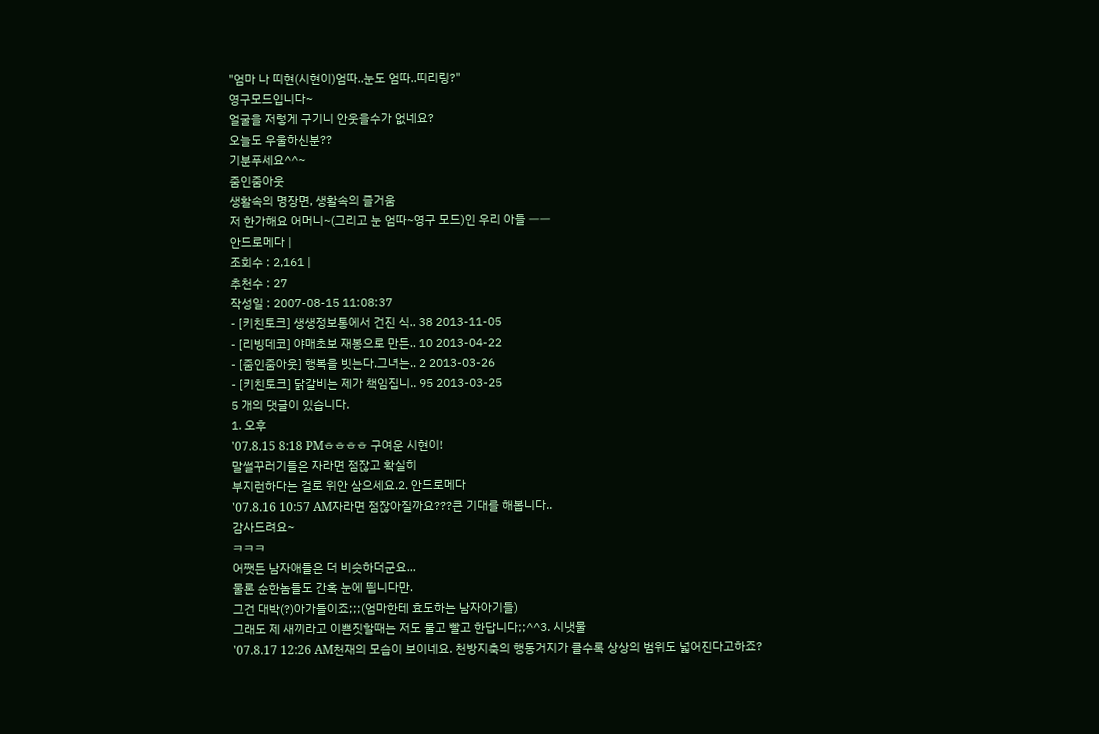"엄마 나 띠현(시현이)엄따..눈도 엄따..띠리링?"
영구모드입니다~
얼굴을 저렇게 구기니 안웃을수가 없네요?
오늘도 우울하신분??
기분푸세요^^~
줌인줌아웃
생활속의 명장면, 생활속의 즐거움
저 한가해요 어머니~(그리고 눈 엄따~영구 모드)인 우리 아들 ㅡㅡ
안드로메다 |
조회수 : 2,161 |
추천수 : 27
작성일 : 2007-08-15 11:08:37
- [키친토크] 생생정보통에서 건진 식.. 38 2013-11-05
- [리빙데코] 야매초보 재봉으로 만든.. 10 2013-04-22
- [줌인줌아웃] 행복을 빗는다.그녀는.. 2 2013-03-26
- [키친토크] 닭갈비는 제가 책임집니.. 95 2013-03-25
5 개의 댓글이 있습니다.
1. 오후
'07.8.15 8:18 PMㅎㅎㅎㅎ 구여운 시현이!
말썰꾸러기들은 자라면 점잖고 확실히
부지런하다는 걸로 위안 삼으세요.2. 안드로메다
'07.8.16 10:57 AM자라면 점잖아질까요???큰 기대를 해봅니다..
감사드려요~
ㅋㅋㅋ
어쨋든 남자애들은 더 비슷하더군요...
물론 순한놈들도 간혹 눈에 띕니다만.
그건 대박(?)아가들이죠;;;(엄마한테 효도하는 남자아기들)
그래도 제 새끼라고 이쁜짓할때는 저도 물고 빨고 한답니다;;^^3. 시냇물
'07.8.17 12:26 AM천재의 모습이 보이네요. 천방지축의 행동거지가 클수록 상상의 범위도 넓어진다고하죠?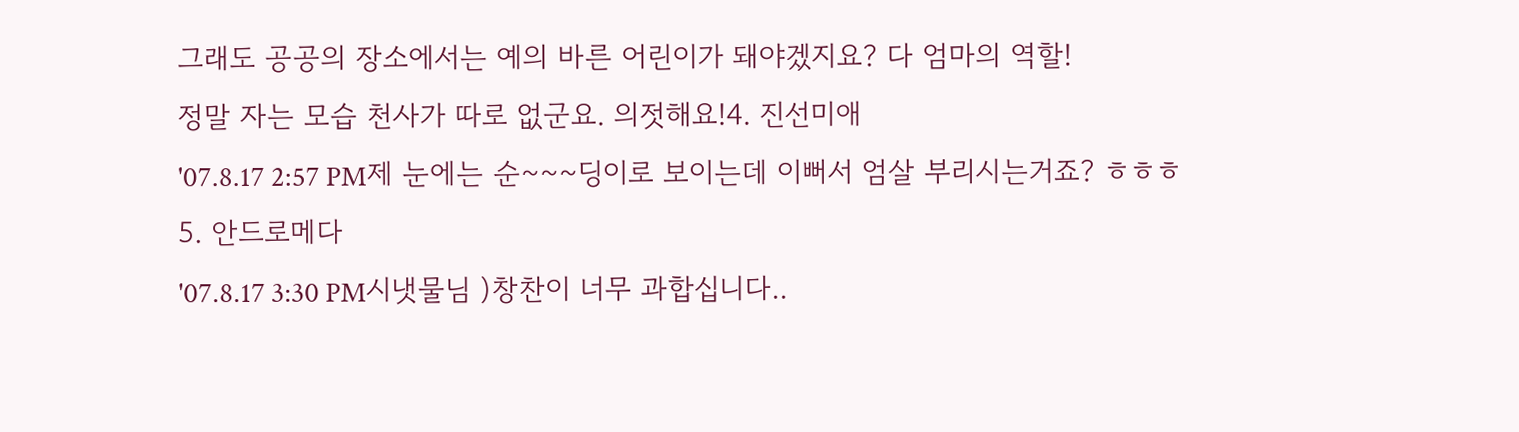그래도 공공의 장소에서는 예의 바른 어린이가 돼야겠지요? 다 엄마의 역할!
정말 자는 모습 천사가 따로 없군요. 의젓해요!4. 진선미애
'07.8.17 2:57 PM제 눈에는 순~~~딩이로 보이는데 이뻐서 엄살 부리시는거죠? ㅎㅎㅎ
5. 안드로메다
'07.8.17 3:30 PM시냇물님 )창찬이 너무 과합십니다..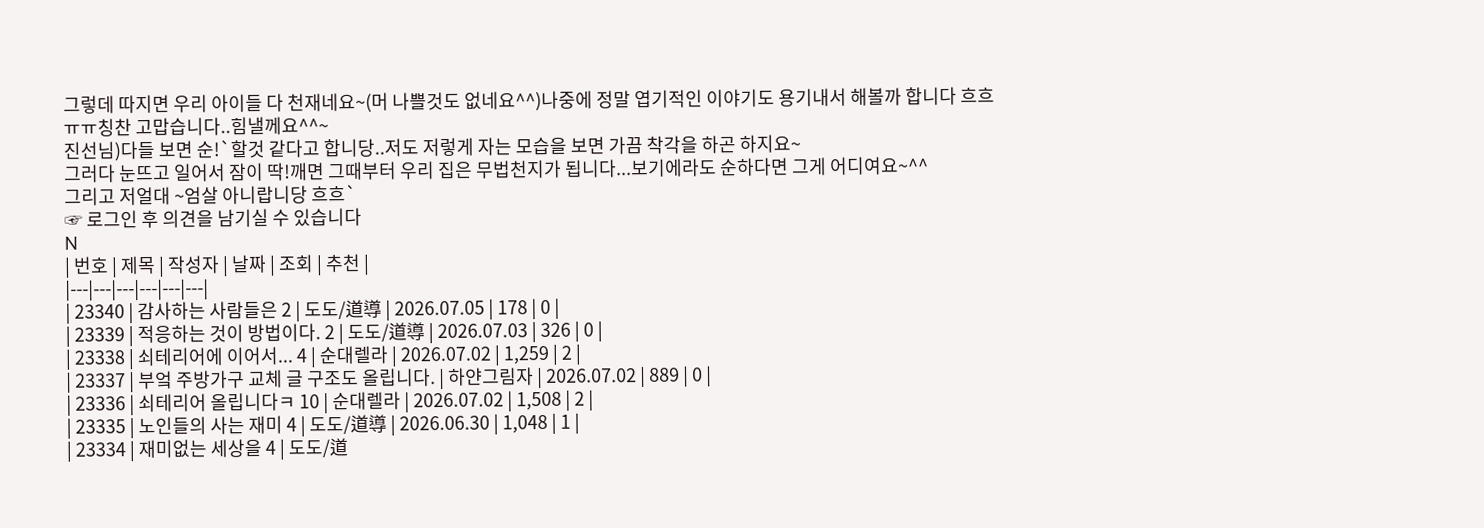그렇데 따지면 우리 아이들 다 천재네요~(머 나쁠것도 없네요^^)나중에 정말 엽기적인 이야기도 용기내서 해볼까 합니다 흐흐 ㅠㅠ칭찬 고맙습니다..힘낼께요^^~
진선님)다들 보면 순!`할것 같다고 합니당..저도 저렇게 자는 모습을 보면 가끔 착각을 하곤 하지요~
그러다 눈뜨고 일어서 잠이 딱!깨면 그때부터 우리 집은 무법천지가 됩니다...보기에라도 순하다면 그게 어디여요~^^
그리고 저얼대 ~엄살 아니랍니당 흐흐`
☞ 로그인 후 의견을 남기실 수 있습니다
N
| 번호 | 제목 | 작성자 | 날짜 | 조회 | 추천 |
|---|---|---|---|---|---|
| 23340 | 감사하는 사람들은 2 | 도도/道導 | 2026.07.05 | 178 | 0 |
| 23339 | 적응하는 것이 방법이다. 2 | 도도/道導 | 2026.07.03 | 326 | 0 |
| 23338 | 쇠테리어에 이어서... 4 | 순대렐라 | 2026.07.02 | 1,259 | 2 |
| 23337 | 부엌 주방가구 교체 글 구조도 올립니다. | 하얀그림자 | 2026.07.02 | 889 | 0 |
| 23336 | 쇠테리어 올립니다ㅋ 10 | 순대렐라 | 2026.07.02 | 1,508 | 2 |
| 23335 | 노인들의 사는 재미 4 | 도도/道導 | 2026.06.30 | 1,048 | 1 |
| 23334 | 재미없는 세상을 4 | 도도/道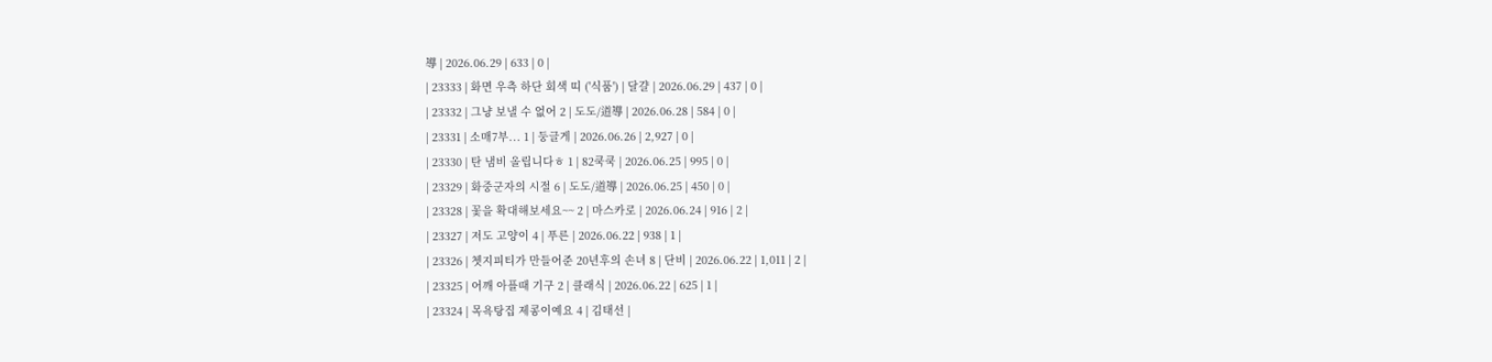導 | 2026.06.29 | 633 | 0 |
| 23333 | 화면 우측 하단 회색 띠 ('식품') | 달걀 | 2026.06.29 | 437 | 0 |
| 23332 | 그냥 보낼 수 없어 2 | 도도/道導 | 2026.06.28 | 584 | 0 |
| 23331 | 소매7부... 1 | 둥글게 | 2026.06.26 | 2,927 | 0 |
| 23330 | 탄 냄비 올립니다ㅎ 1 | 82쿡쿡 | 2026.06.25 | 995 | 0 |
| 23329 | 화중군자의 시절 6 | 도도/道導 | 2026.06.25 | 450 | 0 |
| 23328 | 꽃을 확대해보세요~~ 2 | 마스카로 | 2026.06.24 | 916 | 2 |
| 23327 | 저도 고양이 4 | 푸른 | 2026.06.22 | 938 | 1 |
| 23326 | 쳇지피티가 만들어준 20년후의 손녀 8 | 단비 | 2026.06.22 | 1,011 | 2 |
| 23325 | 어깨 아플때 기구 2 | 클래식 | 2026.06.22 | 625 | 1 |
| 23324 | 목욕탕집 제콩이예요 4 | 김태선 |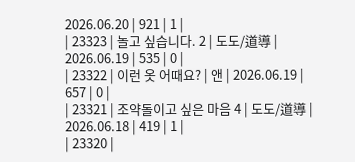2026.06.20 | 921 | 1 |
| 23323 | 놀고 싶습니다. 2 | 도도/道導 | 2026.06.19 | 535 | 0 |
| 23322 | 이런 옷 어때요? | 앤 | 2026.06.19 | 657 | 0 |
| 23321 | 조약돌이고 싶은 마음 4 | 도도/道導 | 2026.06.18 | 419 | 1 |
| 23320 |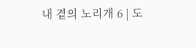내 곁의 노리개 6 | 도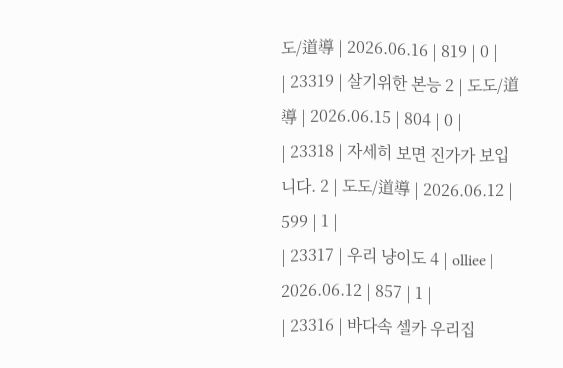도/道導 | 2026.06.16 | 819 | 0 |
| 23319 | 살기위한 본능 2 | 도도/道導 | 2026.06.15 | 804 | 0 |
| 23318 | 자세히 보면 진가가 보입니다. 2 | 도도/道導 | 2026.06.12 | 599 | 1 |
| 23317 | 우리 냥이도 4 | olliee | 2026.06.12 | 857 | 1 |
| 23316 | 바다속 셀카 우리집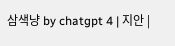삼색냥 by chatgpt 4 | 지안 |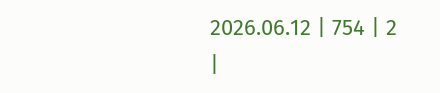2026.06.12 | 754 | 2 |